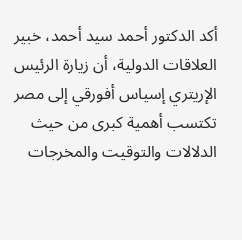أكد الدكتور أحمد سيد أحمد، خبير العلاقات الدولية، أن زيارة الرئيس الإريتري إسياس أفورقي إلى مصر تكتسب أهمية كبرى من حيث الدلالات والتوقيت والمخرجات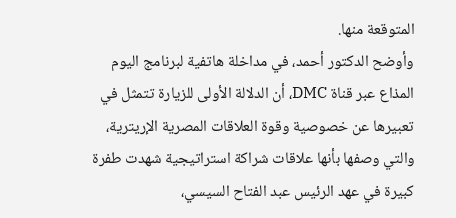المتوقعة منها.
وأوضح الدكتور أحمد، في مداخلة هاتفية لبرنامج اليوم المذاع عبر قناة DMC، أن الدلالة الأولى للزيارة تتمثل في تعبيرها عن خصوصية وقوة العلاقات المصرية الإريترية، والتي وصفها بأنها علاقات شراكة استراتيجية شهدت طفرة كبيرة في عهد الرئيس عبد الفتاح السيسي،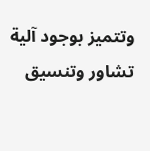وتتميز بوجود آلية تشاور وتنسيق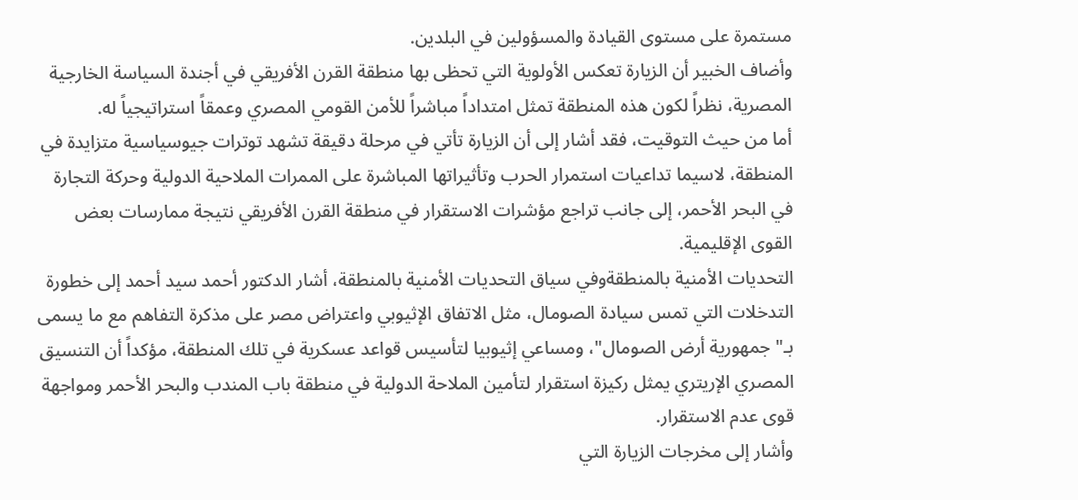مستمرة على مستوى القيادة والمسؤولين في البلدين.
وأضاف الخبير أن الزيارة تعكس الأولوية التي تحظى بها منطقة القرن الأفريقي في أجندة السياسة الخارجية المصرية، نظراً لكون هذه المنطقة تمثل امتداداً مباشراً للأمن القومي المصري وعمقاً استراتيجياً له.
أما من حيث التوقيت، فقد أشار إلى أن الزيارة تأتي في مرحلة دقيقة تشهد توترات جيوسياسية متزايدة في المنطقة، لاسيما تداعيات استمرار الحرب وتأثيراتها المباشرة على الممرات الملاحية الدولية وحركة التجارة في البحر الأحمر، إلى جانب تراجع مؤشرات الاستقرار في منطقة القرن الأفريقي نتيجة ممارسات بعض القوى الإقليمية.
التحديات الأمنية بالمنطقةوفي سياق التحديات الأمنية بالمنطقة، أشار الدكتور أحمد سيد أحمد إلى خطورة التدخلات التي تمس سيادة الصومال، مثل الاتفاق الإثيوبي واعتراض مصر على مذكرة التفاهم مع ما يسمى بـ" جمهورية أرض الصومال"، ومساعي إثيوبيا لتأسيس قواعد عسكرية في تلك المنطقة، مؤكداً أن التنسيق المصري الإريتري يمثل ركيزة استقرار لتأمين الملاحة الدولية في منطقة باب المندب والبحر الأحمر ومواجهة قوى عدم الاستقرار.
وأشار إلى مخرجات الزيارة التي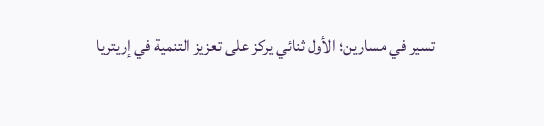تسير في مسارين؛ الأول ثنائي يركز على تعزيز التنمية في إريتريا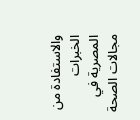والاستفادة من الخبرات المصرية في مجالات الصحة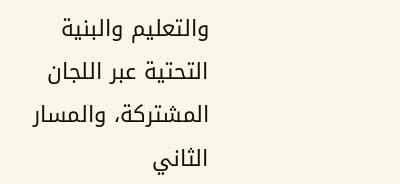والتعليم والبنية التحتية عبر اللجان المشتركة، والمسار الثاني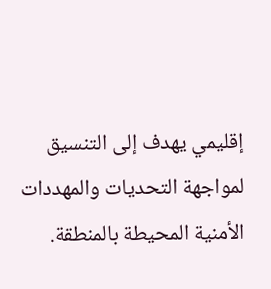إقليمي يهدف إلى التنسيق لمواجهة التحديات والمهددات الأمنية المحيطة بالمنطقة.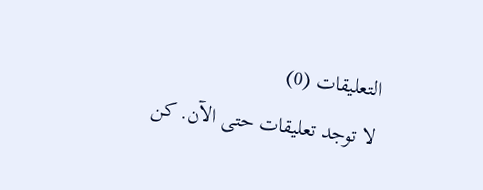التعليقات (0)
لا توجد تعليقات حتى الآن. كن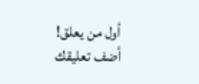أول من يعلق!
أضف تعليقك